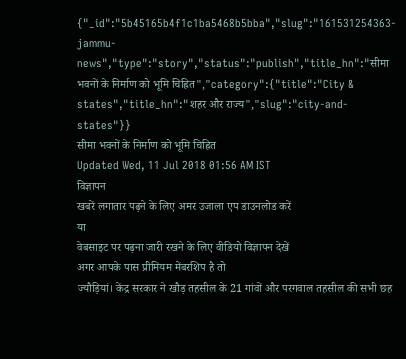{"_id":"5b45165b4f1c1ba5468b5bba","slug":"161531254363-jammu-news","type":"story","status":"publish","title_hn":"सीमा भवनों के निर्माण को भूमि चिह्नित","category":{"title":"City & states","title_hn":"शहर और राज्य","slug":"city-and-states"}}
सीमा भवनों के निर्माण को भूमि चिह्नित
Updated Wed, 11 Jul 2018 01:56 AM IST
विज्ञापन
खबरें लगातार पढ़ने के लिए अमर उजाला एप डाउनलोड करें
या
वेबसाइट पर पढ़ना जारी रखने के लिए वीडियो विज्ञापन देखें
अगर आपके पास प्रीमियम मेंबरशिप है तो
ज्यौड़ियां। केंद्र सरकार ने खौड़ तहसील के 21 गांवों और परगवाल तहसील की सभी छह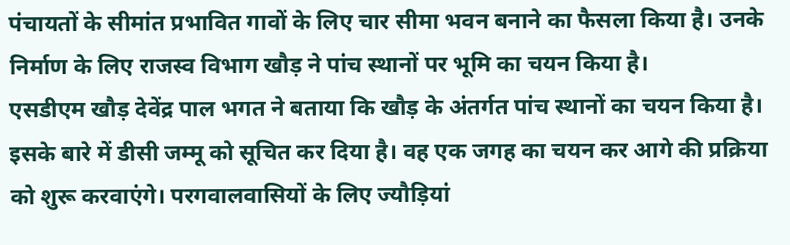पंचायतों के सीमांत प्रभावित गावों के लिए चार सीमा भवन बनाने का फैसला किया है। उनके निर्माण के लिए राजस्व विभाग खौड़ ने पांच स्थानों पर भूमि का चयन किया है।
एसडीएम खौड़ देवेंद्र पाल भगत ने बताया कि खौड़ के अंतर्गत पांच स्थानों का चयन किया है। इसके बारे में डीसी जम्मू को सूचित कर दिया है। वह एक जगह का चयन कर आगे की प्रक्रिया को शुरू करवाएंगे। परगवालवासियों के लिए ज्यौड़ियां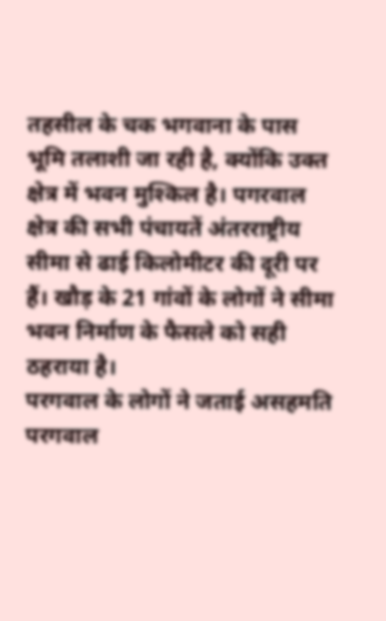तहसील के चक भगवाना के पास भूमि तलाशी जा रही है, क्योंकि उक्त क्षेत्र में भवन मुश्किल है। पगरवाल क्षेत्र की सभी पंचायतें अंतरराष्ट्रीय सीमा से ढाई किलोमीटर की दूरी पर हैं। खौड़ के 21 गांवों के लोगों ने सीमा भवन निर्माण के फैसले को सही ठहराया है।
परगवाल के लोगों ने जताई असहमति
परगवाल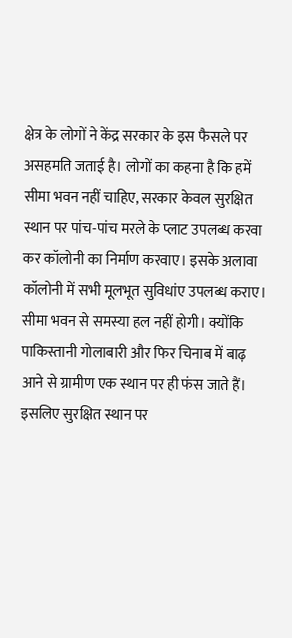क्षेत्र के लोगों ने केंद्र सरकार के इस फैसले पर असहमति जताई है। लोगों का कहना है कि हमें सीमा भवन नहीं चाहिए, सरकार केवल सुरक्षित स्थान पर पांच-पांच मरले के प्लाट उपलब्ध करवा कर कॉलोनी का निर्माण करवाए। इसके अलावा कॉलोनी में सभी मूलभूत सुविधांए उपलब्ध कराए। सीमा भवन से समस्या हल नहीं होगी। क्योंकि पाकिस्तानी गोलाबारी और फिर चिनाब में बाढ़ आने से ग्रामीण एक स्थान पर ही फंस जाते हैं। इसलिए सुरक्षित स्थान पर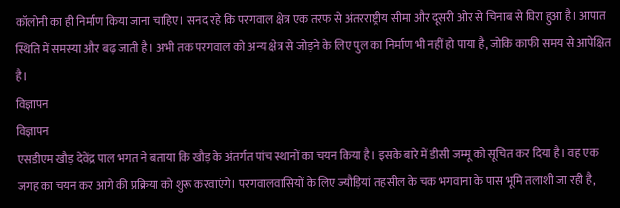कॉलोनी का ही निर्माण किया जाना चाहिए। सनद रहे कि परगवाल क्षेत्र एक तरफ से अंतरराष्ट्रीय सीमा और दूसरी ओर से चिनाब से घिरा हुआ है। आपात स्थिति में समस्या और बढ़ जाती है। अभी तक परगवाल को अन्य क्षेत्र से जोड़ने के लिए पुल का निर्माण भी नहीं हो पाया है, जोकि काफी समय से आपेक्षित है।
विज्ञापन
विज्ञापन
एसडीएम खौड़ देवेंद्र पाल भगत ने बताया कि खौड़ के अंतर्गत पांच स्थानों का चयन किया है। इसके बारे में डीसी जम्मू को सूचित कर दिया है। वह एक जगह का चयन कर आगे की प्रक्रिया को शुरू करवाएंगे। परगवालवासियों के लिए ज्यौड़ियां तहसील के चक भगवाना के पास भूमि तलाशी जा रही है,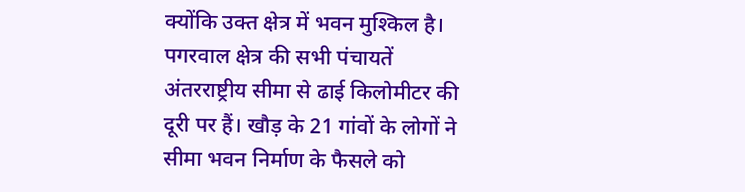क्योंकि उक्त क्षेत्र में भवन मुश्किल है। पगरवाल क्षेत्र की सभी पंचायतें अंतरराष्ट्रीय सीमा से ढाई किलोमीटर की दूरी पर हैं। खौड़ के 21 गांवों के लोगों ने सीमा भवन निर्माण के फैसले को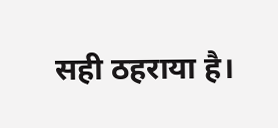सही ठहराया है।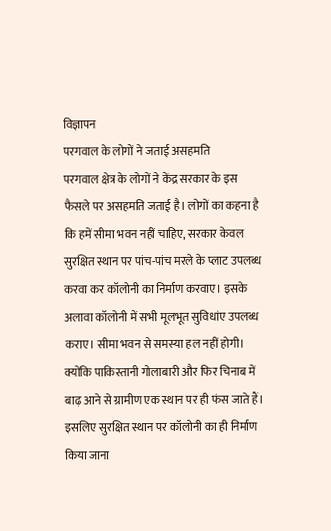विज्ञापन
परगवाल के लोगों ने जताई असहमति
परगवाल क्षेत्र के लोगों ने केंद्र सरकार के इस फैसले पर असहमति जताई है। लोगों का कहना है कि हमें सीमा भवन नहीं चाहिए, सरकार केवल सुरक्षित स्थान पर पांच-पांच मरले के प्लाट उपलब्ध करवा कर कॉलोनी का निर्माण करवाए। इसके अलावा कॉलोनी में सभी मूलभूत सुविधांए उपलब्ध कराए। सीमा भवन से समस्या हल नहीं होगी। क्योंकि पाकिस्तानी गोलाबारी और फिर चिनाब में बाढ़ आने से ग्रामीण एक स्थान पर ही फंस जाते हैं। इसलिए सुरक्षित स्थान पर कॉलोनी का ही निर्माण किया जाना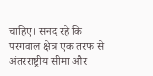चाहिए। सनद रहे कि परगवाल क्षेत्र एक तरफ से अंतरराष्ट्रीय सीमा और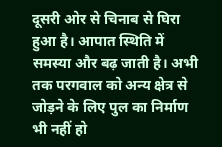दूसरी ओर से चिनाब से घिरा हुआ है। आपात स्थिति में समस्या और बढ़ जाती है। अभी तक परगवाल को अन्य क्षेत्र से जोड़ने के लिए पुल का निर्माण भी नहीं हो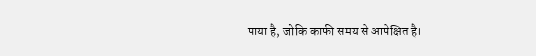पाया है, जोकि काफी समय से आपेक्षित है।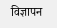विज्ञापन